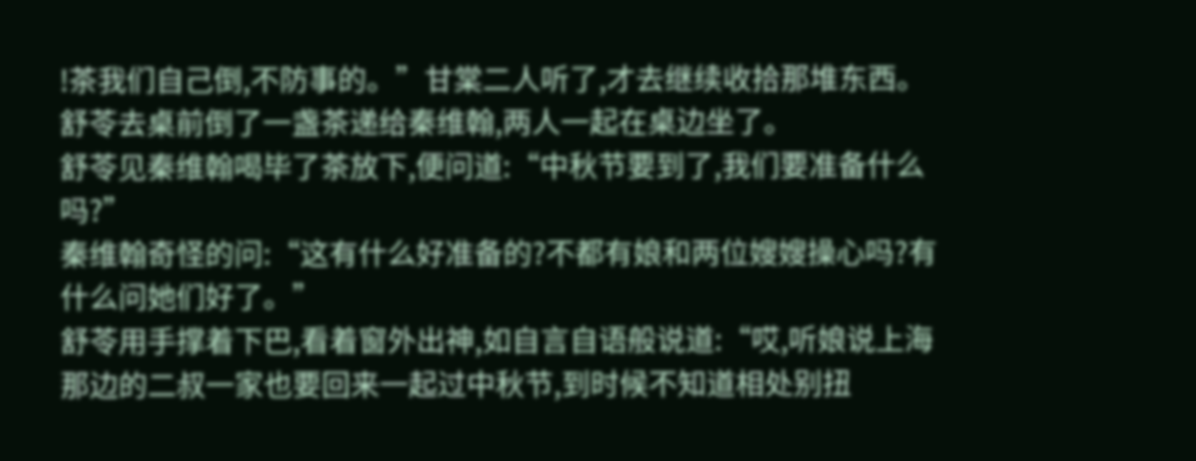!茶我们自己倒,不防事的。”甘棠二人听了,才去继续收拾那堆东西。舒苓去桌前倒了一盏茶递给秦维翰,两人一起在桌边坐了。
舒苓见秦维翰喝毕了茶放下,便问道:“中秋节要到了,我们要准备什么吗?”
秦维翰奇怪的问:“这有什么好准备的?不都有娘和两位嫂嫂操心吗?有什么问她们好了。”
舒苓用手撑着下巴,看着窗外出神,如自言自语般说道:“哎,听娘说上海那边的二叔一家也要回来一起过中秋节,到时候不知道相处别扭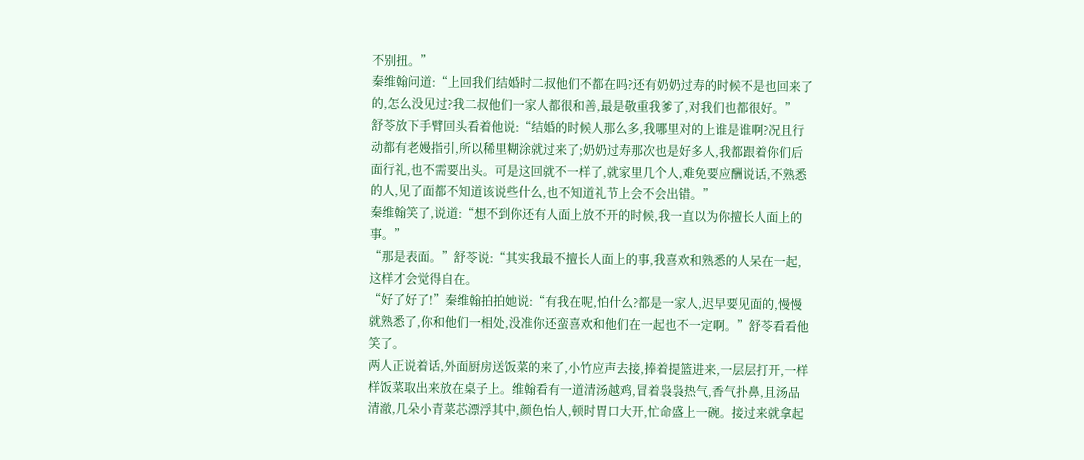不别扭。”
秦维翰问道:“上回我们结婚时二叔他们不都在吗?还有奶奶过寿的时候不是也回来了的,怎么没见过?我二叔他们一家人都很和善,最是敬重我爹了,对我们也都很好。”
舒苓放下手臂回头看着他说:“结婚的时候人那么多,我哪里对的上谁是谁啊?况且行动都有老嫚指引,所以稀里糊涂就过来了;奶奶过寿那次也是好多人,我都跟着你们后面行礼,也不需要出头。可是这回就不一样了,就家里几个人,难免要应酬说话,不熟悉的人,见了面都不知道该说些什么,也不知道礼节上会不会出错。”
秦维翰笑了,说道:“想不到你还有人面上放不开的时候,我一直以为你擅长人面上的事。”
“那是表面。”舒苓说:“其实我最不擅长人面上的事,我喜欢和熟悉的人呆在一起,这样才会觉得自在。
“好了好了!”秦维翰拍拍她说:“有我在呢,怕什么?都是一家人,迟早要见面的,慢慢就熟悉了,你和他们一相处,没准你还蛮喜欢和他们在一起也不一定啊。”舒苓看看他笑了。
两人正说着话,外面厨房送饭菜的来了,小竹应声去接,捧着提篮进来,一层层打开,一样样饭菜取出来放在桌子上。维翰看有一道清汤越鸡,冒着袅袅热气,香气扑鼻,且汤品清澈,几朵小青菜芯漂浮其中,颜色怡人,顿时胃口大开,忙命盛上一碗。接过来就拿起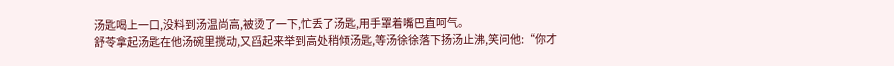汤匙喝上一口,没料到汤温尚高,被烫了一下,忙丢了汤匙,用手罩着嘴巴直呵气。
舒苓拿起汤匙在他汤碗里搅动,又舀起来举到高处稍倾汤匙,等汤徐徐落下扬汤止沸,笑问他:“你才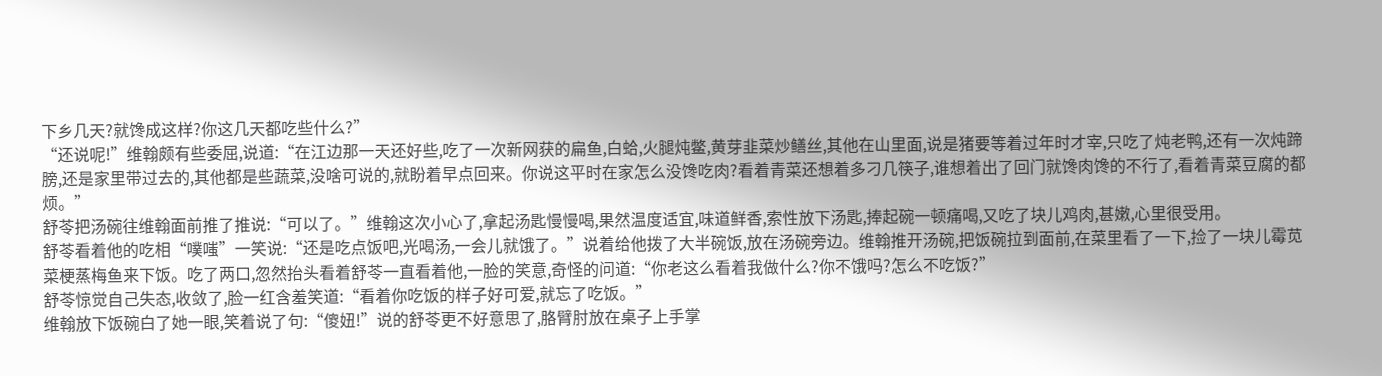下乡几天?就馋成这样?你这几天都吃些什么?”
“还说呢!”维翰颇有些委屈,说道:“在江边那一天还好些,吃了一次新网获的扁鱼,白蛤,火腿炖鳖,黄芽韭菜炒鳝丝,其他在山里面,说是猪要等着过年时才宰,只吃了炖老鸭,还有一次炖蹄膀,还是家里带过去的,其他都是些蔬菜,没啥可说的,就盼着早点回来。你说这平时在家怎么没馋吃肉?看着青菜还想着多刁几筷子,谁想着出了回门就馋肉馋的不行了,看着青菜豆腐的都烦。”
舒苓把汤碗往维翰面前推了推说:“可以了。”维翰这次小心了,拿起汤匙慢慢喝,果然温度适宜,味道鲜香,索性放下汤匙,捧起碗一顿痛喝,又吃了块儿鸡肉,甚嫩,心里很受用。
舒苓看着他的吃相“噗嗤”一笑说:“还是吃点饭吧,光喝汤,一会儿就饿了。”说着给他拨了大半碗饭,放在汤碗旁边。维翰推开汤碗,把饭碗拉到面前,在菜里看了一下,捡了一块儿霉苋菜梗蒸梅鱼来下饭。吃了两口,忽然抬头看着舒苓一直看着他,一脸的笑意,奇怪的问道:“你老这么看着我做什么?你不饿吗?怎么不吃饭?”
舒苓惊觉自己失态,收敛了,脸一红含羞笑道:“看着你吃饭的样子好可爱,就忘了吃饭。”
维翰放下饭碗白了她一眼,笑着说了句:“傻妞!”说的舒苓更不好意思了,胳臂肘放在桌子上手掌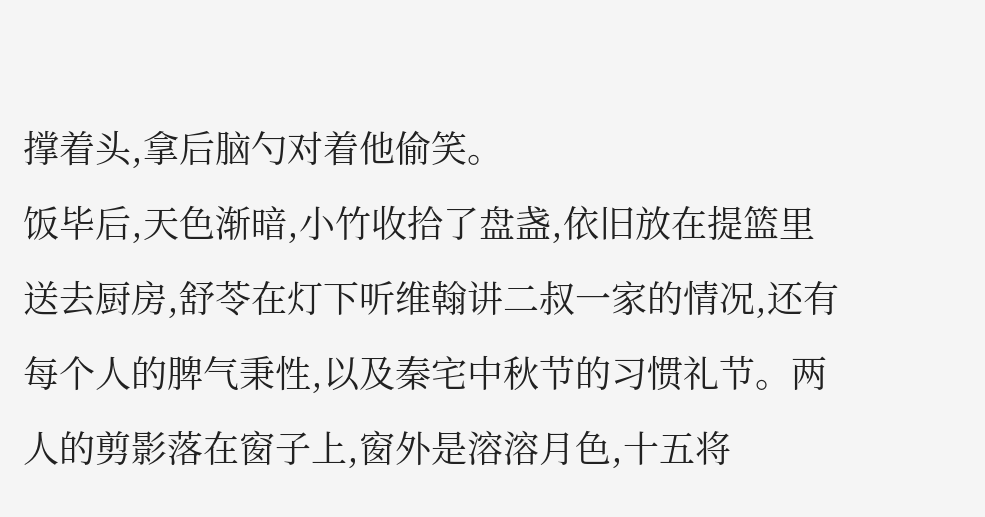撑着头,拿后脑勺对着他偷笑。
饭毕后,天色渐暗,小竹收拾了盘盏,依旧放在提篮里送去厨房,舒苓在灯下听维翰讲二叔一家的情况,还有每个人的脾气秉性,以及秦宅中秋节的习惯礼节。两人的剪影落在窗子上,窗外是溶溶月色,十五将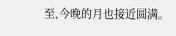至,今晚的月也接近圆满。